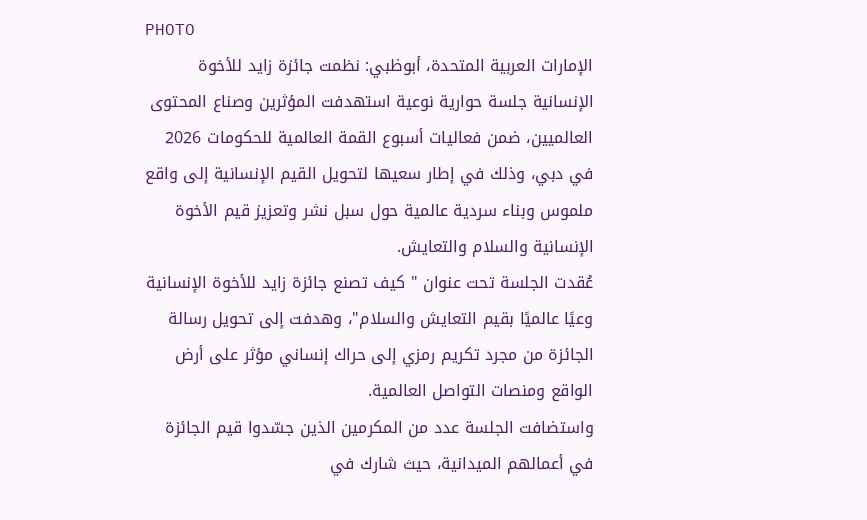PHOTO
الإمارات العربية المتحدة، أبوظبي: نظمت جائزة زايد للأخوة الإنسانية جلسة حوارية نوعية استهدفت المؤثرين وصناع المحتوى العالميين، ضمن فعاليات أسبوع القمة العالمية للحكومات 2026 في دبي، وذلك في إطار سعيها لتحويل القيم الإنسانية إلى واقع ملموس وبناء سردية عالمية حول سبل نشر وتعزيز قيم الأخوة الإنسانية والسلام والتعايش.
عُقدت الجلسة تحت عنوان " كيف تصنع جائزة زايد للأخوة الإنسانية وعيًا عالميًا بقيم التعايش والسلام"، وهدفت إلى تحويل رسالة الجائزة من مجرد تكريم رمزي إلى حراك إنساني مؤثر على أرض الواقع ومنصات التواصل العالمية.
واستضافت الجلسة عدد من المكرمين الذين جسّدوا قيم الجائزة في أعمالهم الميدانية، حيث شارك في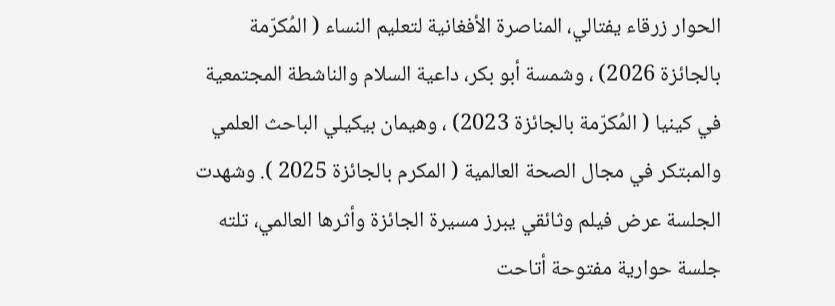الحوار زرقاء يفتالي، المناصرة الأفغانية لتعليم النساء ( المُكرّمة بالجائزة 2026) ، وشمسة أبو بكر، داعية السلام والناشطة المجتمعية في كينيا ( المُكرّمة بالجائزة 2023) ، وهيمان بيكيلي الباحث العلمي والمبتكر في مجال الصحة العالمية ( المكرم بالجائزة 2025 ). وشهدت الجلسة عرض فيلم وثائقي يبرز مسيرة الجائزة وأثرها العالمي، تلته جلسة حوارية مفتوحة أتاحت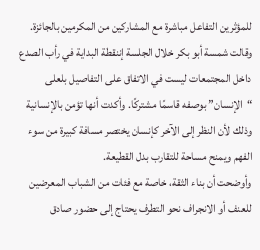للمؤثرين التفاعل مباشرة مع المشاركين من المكرمين بالجائزة.
وقالت شمسة أبو بكر خلال الجلسة إننقطة البداية في رأب الصدع داخل المجتمعات ليست في الاتفاق على التفاصيل بلعلى “الإنسان” بوصفه قاسمًا مشتركًا. وأكدت أنها تؤمن بالإنسانية وذلك لأن النظر إلى الآخر كإنسان يختصر مسافة كبيرة من سوء الفهم ويمنح مساحة للتقارب بدل القطيعة.
وأوضحت أن بناء الثقة، خاصة مع فئات من الشباب المعرضين للعنف أو الانجراف نحو التطرف يحتاج إلى حضور صادق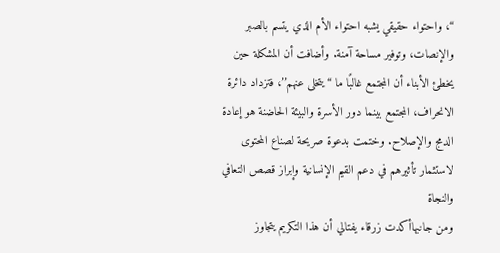“، واحتواء حقيقي يشبه احتواء الأم الذي يتسم بالصبر والإنصات، وتوفير مساحة آمنة. وأضافت أن المشكلة حين يخطئ الأبناء أن المجتمع غالبًا ما “يتخلى عنهم’’، فتزداد دائرة الانحراف، المجتمع بينما دور الأسرة والبيئة الحاضنة هو إعادة الدمج والإصلاح. وختمت بدعوة صريحة لصناع المحتوى لاستثمار تأثيرهم في دعم القيم الإنسانية وإبراز قصص التعافي والنجاة
ومن جانبهاأكدت زرقاء يفتالي أن هذا التكريم يتجاوز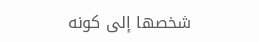شخصها إلى كونه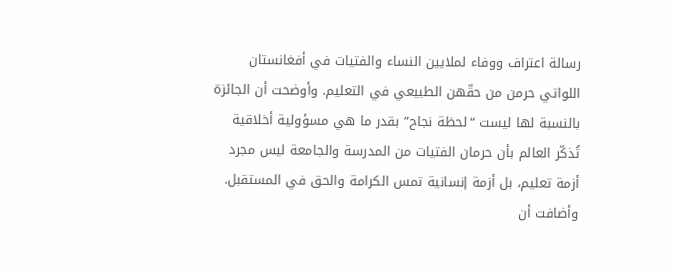رسالة اعتراف ووفاء لملايين النساء والفتيات في أفغانستان اللواتي حرمن من حقّهن الطبيعي في التعليم. وأوضحت أن الجائزة بالنسبة لها ليست “لحظة نجاح” بقدر ما هي مسؤولية أخلاقية تُذكّر العالم بأن حرمان الفتيات من المدرسة والجامعة ليس مجرد أزمة تعليم، بل أزمة إنسانية تمس الكرامة والحق في المستقبل.
وأضافت أن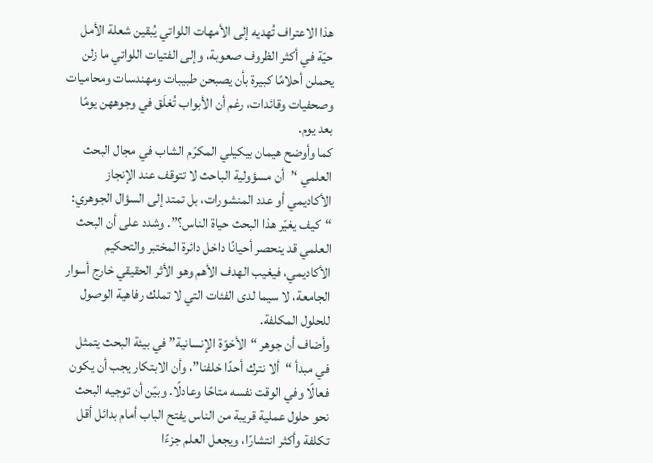هذا الاعتراف تُهديه إلى الأمهات اللواتي يُبقين شعلة الأمل حيّة في أكثر الظروف صعوبة، وإلى الفتيات اللواتي ما زلن يحملن أحلامًا كبيرة بأن يصبحن طبيبات ومهندسات ومحاميات وصحفيات وقائدات، رغم أن الأبواب تُغلَق في وجوههن يومًا بعد يوم.
كما وأوضح هيمان بيكيلي المكرّم الشاب في مجال البحث العلمي ‘’أن مسؤولية الباحث لا تتوقف عند الإنجاز الأكاديمي أو عدد المنشورات، بل تمتد إلى السؤال الجوهري: “كيف يغيّر هذا البحث حياة الناس؟”. وشدد على أن البحث العلمي قد ينحصر أحيانًا داخل دائرة المختبر والتحكيم الأكاديمي، فيغيب الهدف الأهم وهو الأثر الحقيقي خارج أسوار الجامعة، لا سيما لدى الفئات التي لا تملك رفاهية الوصول للحلول المكلفة.
وأضاف أن جوهر “الأخوّة الإنسانية” في بيئة البحث يتمثل في مبدأ “ألا نترك أحدًا خلفنا”، وأن الابتكار يجب أن يكون فعالًا وفي الوقت نفسه متاحًا وعادلًا. وبيّن أن توجيه البحث نحو حلول عملية قريبة من الناس يفتح الباب أمام بدائل أقل تكلفة وأكثر انتشارًا، ويجعل العلم جزءًا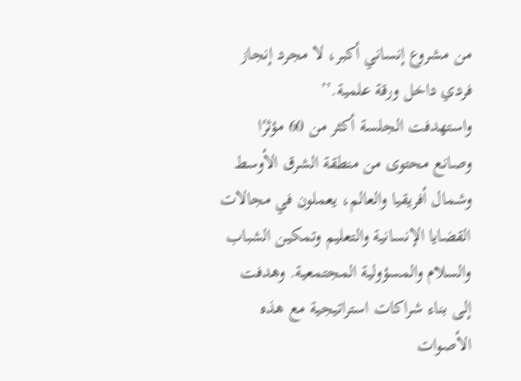من مشروع إنساني أكبر، لا مجرد إنجاز فردي داخل ورقة علمية.’’
واستهدفت الجلسة أكثر من 60 مؤثرًا وصانع محتوى من منطقة الشرق الأوسط وشمال أفريقيا والعالم، يعملون في مجالات القضايا الإنسانية والتعليم وتمكين الشباب والسلام والمسؤولية المجتمعية. وهدفت إلى بناء شراكات استراتيجية مع هذه الأصوات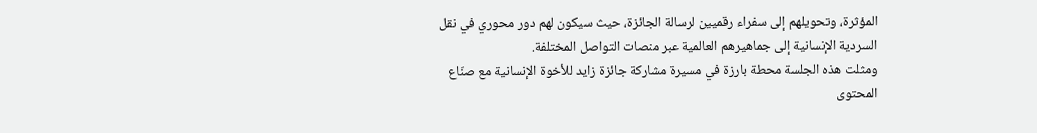المؤثرة، وتحويلهم إلى سفراء رقميين لرسالة الجائزة، حيث سيكون لهم دور محوري في نقل السردية الإنسانية إلى جماهيرهم العالمية عبر منصات التواصل المختلفة.
ومثلت هذه الجلسة محطة بارزة في مسيرة مشاركة جائزة زايد للأخوة الإنسانية مع صنّاع المحتوى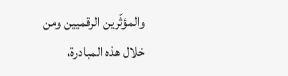والمؤثّرين الرقميين ومن خلال هذه المبادرة،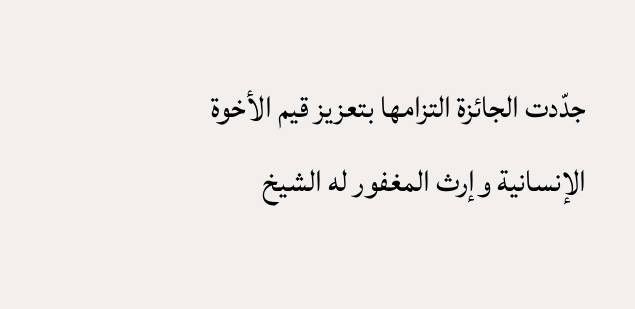جدّدت الجائزة التزامها بتعزيز قيم الأخوة الإنسانية وإرث المغفور له الشيخ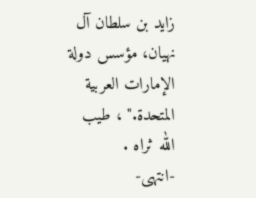زايد بن سلطان آل نهيان، مؤسس دولة الإمارات العربية المتحدة." ، طيب الله ثراه .
-انتهى-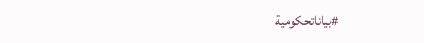#بياناتحكومية